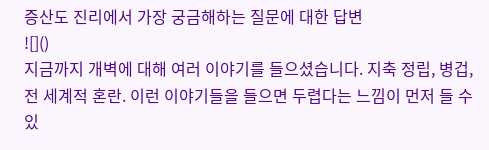증산도 진리에서 가장 궁금해하는 질문에 대한 답변
![]()
지금까지 개벽에 대해 여러 이야기를 들으셨습니다. 지축 정립, 병겁, 전 세계적 혼란. 이런 이야기들을 들으면 두렵다는 느낌이 먼저 들 수 있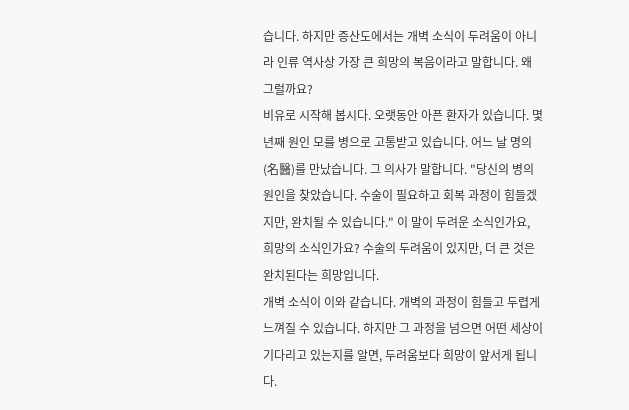습니다. 하지만 증산도에서는 개벽 소식이 두려움이 아니라 인류 역사상 가장 큰 희망의 복음이라고 말합니다. 왜 그럴까요?
비유로 시작해 봅시다. 오랫동안 아픈 환자가 있습니다. 몇 년째 원인 모를 병으로 고통받고 있습니다. 어느 날 명의(名醫)를 만났습니다. 그 의사가 말합니다. "당신의 병의 원인을 찾았습니다. 수술이 필요하고 회복 과정이 힘들겠지만, 완치될 수 있습니다." 이 말이 두려운 소식인가요, 희망의 소식인가요? 수술의 두려움이 있지만, 더 큰 것은 완치된다는 희망입니다.
개벽 소식이 이와 같습니다. 개벽의 과정이 힘들고 두렵게 느껴질 수 있습니다. 하지만 그 과정을 넘으면 어떤 세상이 기다리고 있는지를 알면, 두려움보다 희망이 앞서게 됩니다.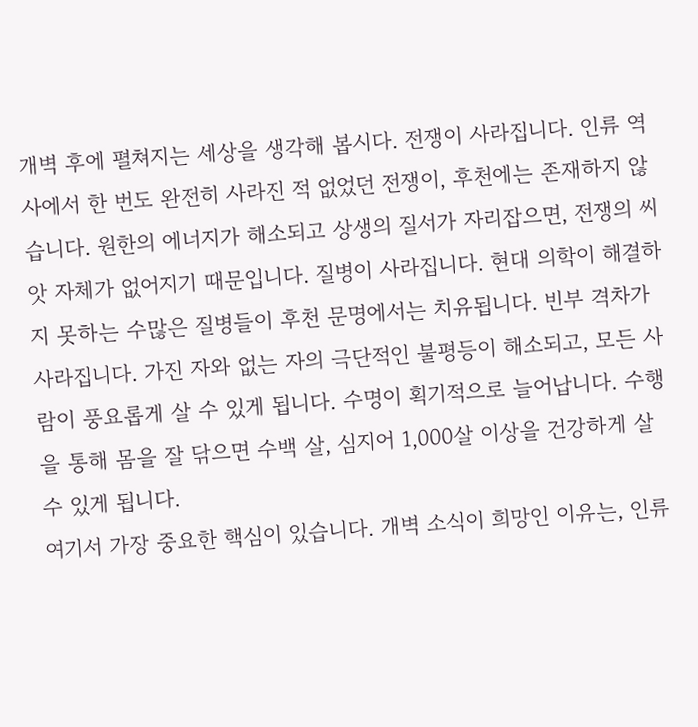개벽 후에 펼쳐지는 세상을 생각해 봅시다. 전쟁이 사라집니다. 인류 역사에서 한 번도 완전히 사라진 적 없었던 전쟁이, 후천에는 존재하지 않습니다. 원한의 에너지가 해소되고 상생의 질서가 자리잡으면, 전쟁의 씨앗 자체가 없어지기 때문입니다. 질병이 사라집니다. 현대 의학이 해결하지 못하는 수많은 질병들이 후천 문명에서는 치유됩니다. 빈부 격차가 사라집니다. 가진 자와 없는 자의 극단적인 불평등이 해소되고, 모든 사람이 풍요롭게 살 수 있게 됩니다. 수명이 획기적으로 늘어납니다. 수행을 통해 몸을 잘 닦으면 수백 살, 심지어 1,000살 이상을 건강하게 살 수 있게 됩니다.
여기서 가장 중요한 핵심이 있습니다. 개벽 소식이 희망인 이유는, 인류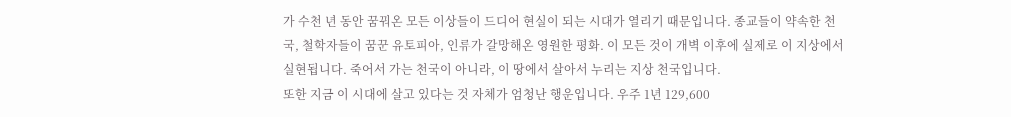가 수천 년 동안 꿈꿔온 모든 이상들이 드디어 현실이 되는 시대가 열리기 때문입니다. 종교들이 약속한 천국, 철학자들이 꿈꾼 유토피아, 인류가 갈망해온 영원한 평화. 이 모든 것이 개벽 이후에 실제로 이 지상에서 실현됩니다. 죽어서 가는 천국이 아니라, 이 땅에서 살아서 누리는 지상 천국입니다.
또한 지금 이 시대에 살고 있다는 것 자체가 엄청난 행운입니다. 우주 1년 129,600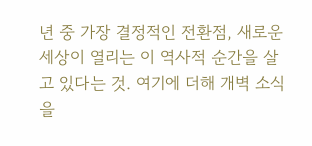년 중 가장 결정적인 전환점, 새로운 세상이 열리는 이 역사적 순간을 살고 있다는 것. 여기에 더해 개벽 소식을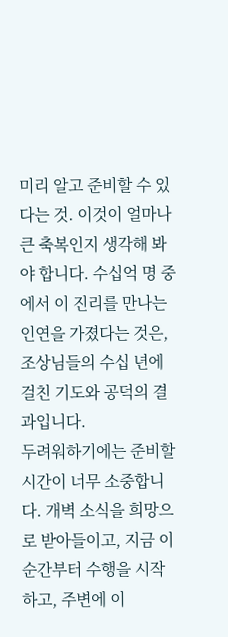미리 알고 준비할 수 있다는 것. 이것이 얼마나 큰 축복인지 생각해 봐야 합니다. 수십억 명 중에서 이 진리를 만나는 인연을 가졌다는 것은, 조상님들의 수십 년에 걸친 기도와 공덕의 결과입니다.
두려워하기에는 준비할 시간이 너무 소중합니다. 개벽 소식을 희망으로 받아들이고, 지금 이 순간부터 수행을 시작하고, 주변에 이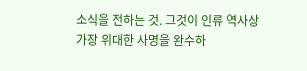소식을 전하는 것. 그것이 인류 역사상 가장 위대한 사명을 완수하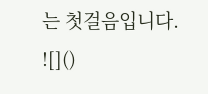는 첫걸음입니다.
![]()